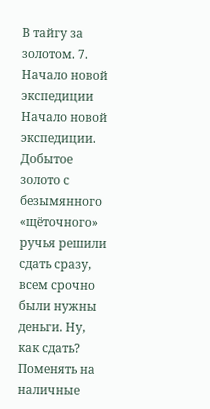В тайгу за золотом. 7. Начало новой экспедиции
Начало новой экспедиции.
Добытое золото с безымянного «щёточного» ручья решили сдать сразу, всем срочно были нужны деньги. Ну, как сдать? Поменять на наличные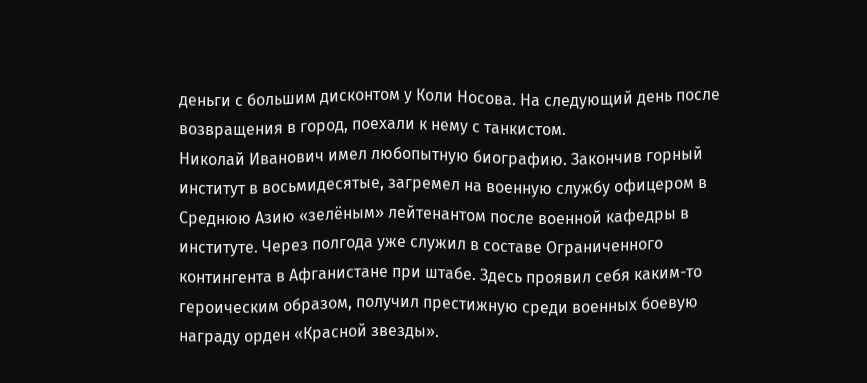деньги с большим дисконтом у Коли Носова. На следующий день после возвращения в город, поехали к нему с танкистом.
Николай Иванович имел любопытную биографию. Закончив горный институт в восьмидесятые, загремел на военную службу офицером в Среднюю Азию «зелёным» лейтенантом после военной кафедры в институте. Через полгода уже служил в составе Ограниченного контингента в Афганистане при штабе. Здесь проявил себя каким-то героическим образом, получил престижную среди военных боевую награду орден «Красной звезды».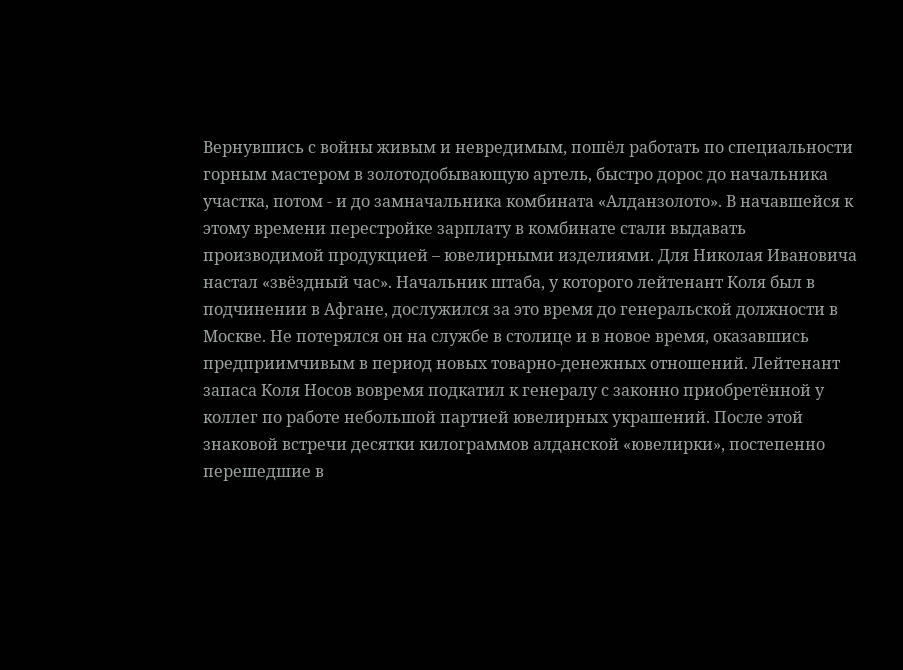Вернувшись с войны живым и невредимым, пошёл работать по специальности горным мастером в золотодобывающую артель, быстро дорос до начальника участка, потом - и до замначальника комбината «Алданзолото». В начавшейся к этому времени перестройке зарплату в комбинате стали выдавать производимой продукцией – ювелирными изделиями. Для Николая Ивановича настал «звёздный час». Начальник штаба, у которого лейтенант Коля был в подчинении в Афгане, дослужился за это время до генеральской должности в Москве. Не потерялся он на службе в столице и в новое время, оказавшись предприимчивым в период новых товарно-денежных отношений. Лейтенант запаса Коля Носов вовремя подкатил к генералу с законно приобретённой у коллег по работе небольшой партией ювелирных украшений. После этой знаковой встречи десятки килограммов алданской «ювелирки», постепенно перешедшие в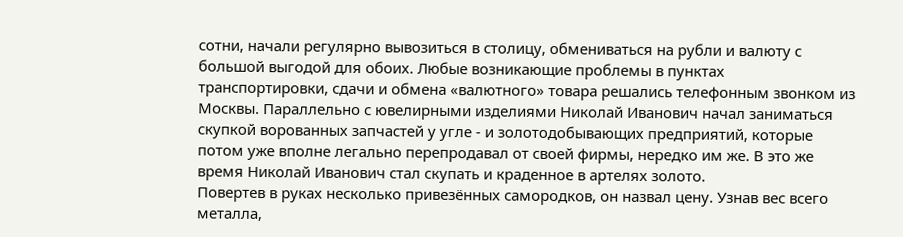сотни, начали регулярно вывозиться в столицу, обмениваться на рубли и валюту с большой выгодой для обоих. Любые возникающие проблемы в пунктах транспортировки, сдачи и обмена «валютного» товара решались телефонным звонком из Москвы. Параллельно с ювелирными изделиями Николай Иванович начал заниматься скупкой ворованных запчастей у угле - и золотодобывающих предприятий, которые потом уже вполне легально перепродавал от своей фирмы, нередко им же. В это же время Николай Иванович стал скупать и краденное в артелях золото.
Повертев в руках несколько привезённых самородков, он назвал цену. Узнав вес всего металла,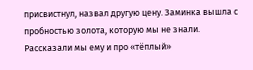присвистнул, назвал другую цену. Заминка вышла с пробностью золота, которую мы не знали. Рассказали мы ему и про «тёплый»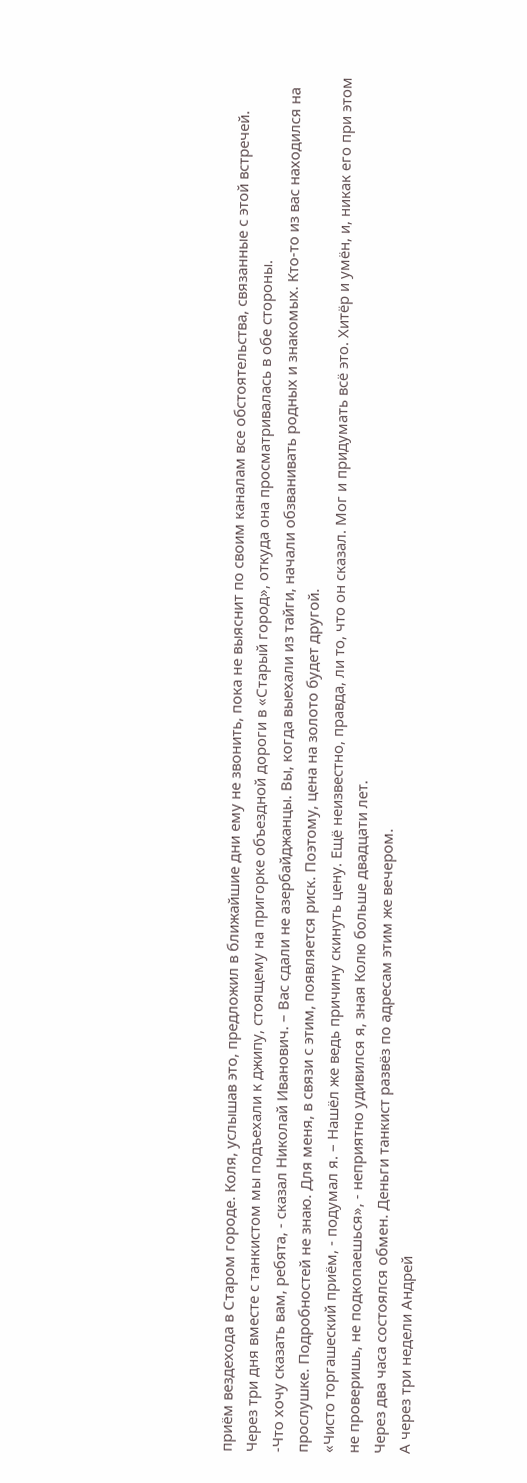приём вездехода в Старом городе. Коля, услышав это, предложил в ближайшие дни ему не звонить, пока не выяснит по своим каналам все обстоятельства, связанные с этой встречей.
Через три дня вместе с танкистом мы подъехали к джипу, стоящему на пригорке объездной дороги в «Старый город», откуда она просматривалась в обе стороны.
-Что хочу сказать вам, ребята, - сказал Николай Иванович. – Вас сдали не азербайджанцы. Вы, когда выехали из тайги, начали обзванивать родных и знакомых. Кто-то из вас находился на прослушке. Подробностей не знаю. Для меня, в связи с этим, появляется риск. Поэтому, цена на золото будет другой.
«Чисто торгашеский приём, - подумал я. – Нашёл же ведь причину скинуть цену. Ещё неизвестно, правда, ли то, что он сказал. Мог и придумать всё это. Хитёр и умён, и, никак его при этом не проверишь, не подкопаешься», - неприятно удивился я, зная Колю больше двадцати лет.
Через два часа состоялся обмен. Деньги танкист развёз по адресам этим же вечером.
А через три недели Андрей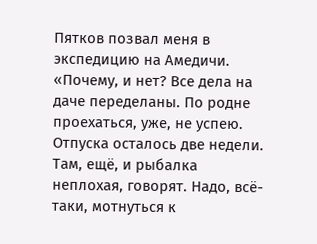Пятков позвал меня в экспедицию на Амедичи.
«Почему, и нет? Все дела на даче переделаны. По родне проехаться, уже, не успею. Отпуска осталось две недели. Там, ещё, и рыбалка неплохая, говорят. Надо, всё-таки, мотнуться к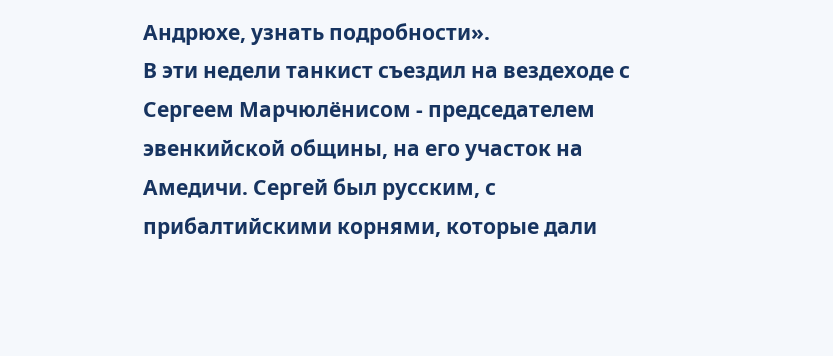Андрюхе, узнать подробности».
В эти недели танкист съездил на вездеходе с Сергеем Марчюлёнисом - председателем эвенкийской общины, на его участок на Амедичи. Сергей был русским, с прибалтийскими корнями, которые дали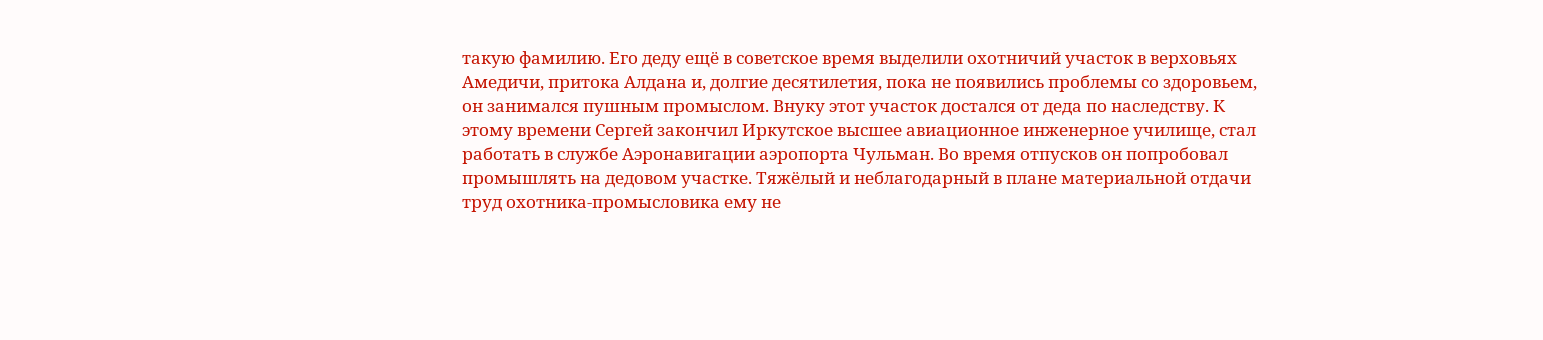такую фамилию. Его деду ещё в советское время выделили охотничий участок в верховьях Амедичи, притока Алдана и, долгие десятилетия, пока не появились проблемы со здоровьем, он занимался пушным промыслом. Внуку этот участок достался от деда по наследству. К этому времени Сергей закончил Иркутское высшее авиационное инженерное училище, стал работать в службе Аэронавигации аэропорта Чульман. Во время отпусков он попробовал промышлять на дедовом участке. Тяжёлый и неблагодарный в плане материальной отдачи труд охотника-промысловика ему не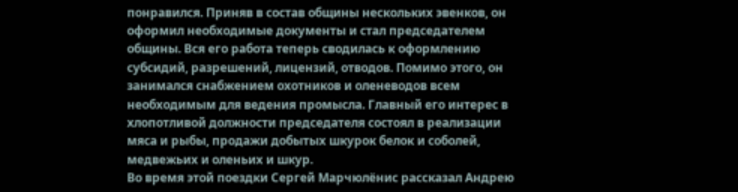понравился. Приняв в состав общины нескольких эвенков, он оформил необходимые документы и стал председателем общины. Вся его работа теперь сводилась к оформлению субсидий, разрешений, лицензий, отводов. Помимо этого, он занимался снабжением охотников и оленеводов всем необходимым для ведения промысла. Главный его интерес в хлопотливой должности председателя состоял в реализации мяса и рыбы, продажи добытых шкурок белок и соболей, медвежьих и оленьих и шкур.
Во время этой поездки Сергей Марчюлёнис рассказал Андрею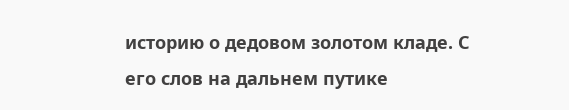историю о дедовом золотом кладе. С его слов на дальнем путике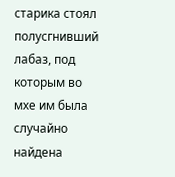старика стоял полусгнивший лабаз, под которым во мхе им была случайно найдена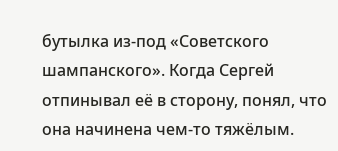бутылка из-под «Советского шампанского». Когда Сергей отпинывал её в сторону, понял, что она начинена чем-то тяжёлым.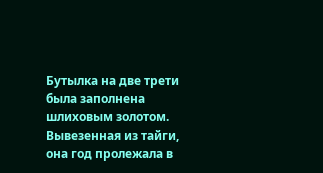Бутылка на две трети была заполнена шлиховым золотом. Вывезенная из тайги, она год пролежала в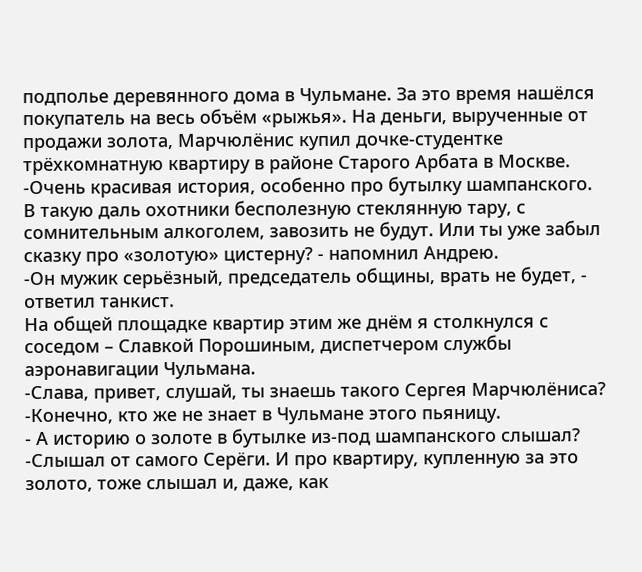подполье деревянного дома в Чульмане. За это время нашёлся покупатель на весь объём «рыжья». На деньги, вырученные от продажи золота, Марчюлёнис купил дочке-студентке трёхкомнатную квартиру в районе Старого Арбата в Москве.
-Очень красивая история, особенно про бутылку шампанского. В такую даль охотники бесполезную стеклянную тару, с сомнительным алкоголем, завозить не будут. Или ты уже забыл сказку про «золотую» цистерну? - напомнил Андрею.
-Он мужик серьёзный, председатель общины, врать не будет, - ответил танкист.
На общей площадке квартир этим же днём я столкнулся с соседом – Славкой Порошиным, диспетчером службы аэронавигации Чульмана.
-Слава, привет, слушай, ты знаешь такого Сергея Марчюлёниса?
-Конечно, кто же не знает в Чульмане этого пьяницу.
- А историю о золоте в бутылке из-под шампанского слышал?
-Слышал от самого Серёги. И про квартиру, купленную за это золото, тоже слышал и, даже, как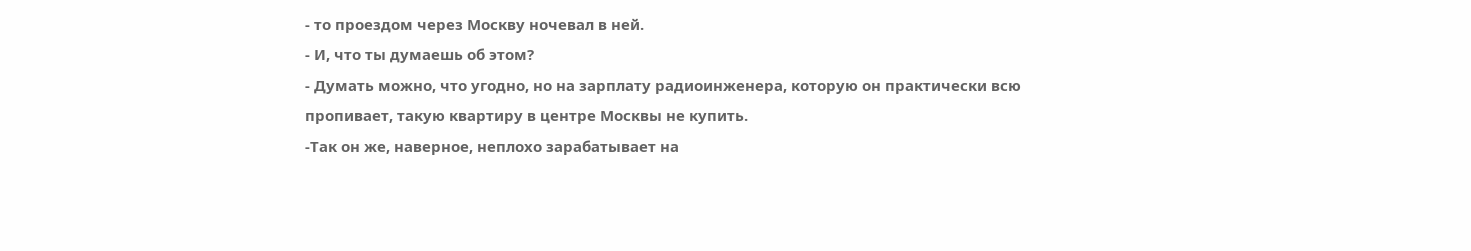- то проездом через Москву ночевал в ней.
- И, что ты думаешь об этом?
- Думать можно, что угодно, но на зарплату радиоинженера, которую он практически всю пропивает, такую квартиру в центре Москвы не купить.
-Так он же, наверное, неплохо зарабатывает на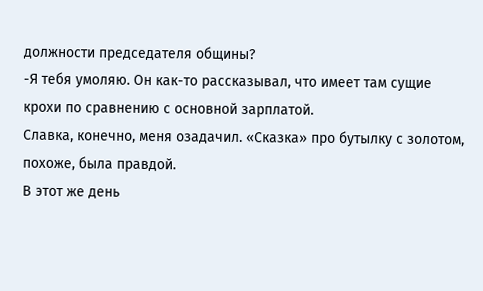должности председателя общины?
-Я тебя умоляю. Он как-то рассказывал, что имеет там сущие крохи по сравнению с основной зарплатой.
Славка, конечно, меня озадачил. «Сказка» про бутылку с золотом, похоже, была правдой.
В этот же день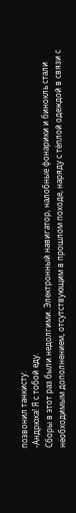позвонил танкисту:
-Андрюха! Я с тобой еду.
Сборы в этот раз были недолгими. Электронный навигатор, налобные фонарики и бинокль стали необходимым дополнением, отсутствующим в прошлом походе, наряду с тёплой одеждой в связи с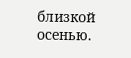близкой осенью.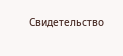Свидетельство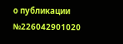о публикации №226042901020